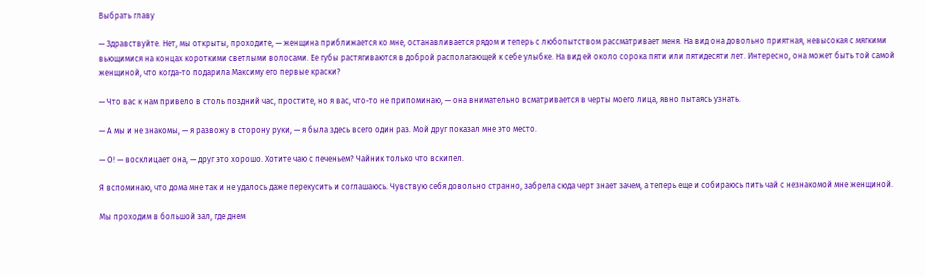Выбрать главу

— Здравствуйте. Нет, мы открыты, проходите, — женщина приближается ко мне, останавливается рядом и теперь с любопытством рассматривает меня. На вид она довольно приятная, невысокая с мягкими вьющимися на концах короткими светлыми волосами. Ее губы растягиваются в доброй располагающей к себе улыбке. На вид ей около сорока пяти или пятидесяти лет. Интересно, она может быть той самой женщиной, что когда-то подарила Максиму его первые краски?

— Что вас к нам привело в столь поздний час, простите, но я вас, что-то не припоминаю, — она внимательно всматривается в черты моего лица, явно пытаясь узнать.

— А мы и не знакомы, — я развожу в сторону руки, — я была здесь всего один раз. Мой друг показал мне это место.

— О! — восклицает она, — друг это хорошо. Хотите чаю с печеньем? Чайник только что вскипел.

Я вспоминаю, что дома мне так и не удалось даже перекусить и соглашаюсь. Чувствую себя довольно странно, забрела сюда черт знает зачем, а теперь еще и собираюсь пить чай с незнакомой мне женщиной.

Мы проходим в большой зал, где днем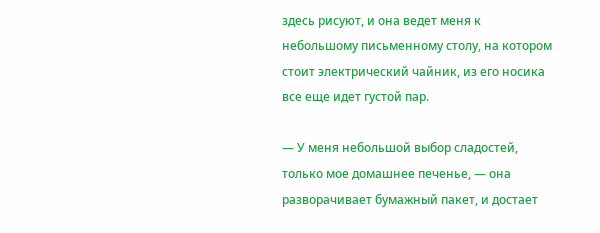здесь рисуют, и она ведет меня к небольшому письменному столу, на котором стоит электрический чайник, из его носика все еще идет густой пар.

— У меня небольшой выбор сладостей, только мое домашнее печенье, — она разворачивает бумажный пакет, и достает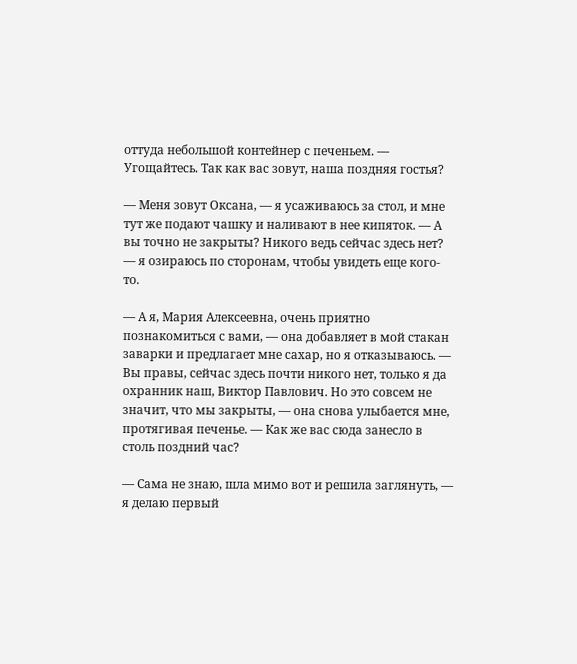оттуда небольшой контейнер с печеньем. — Угощайтесь. Так как вас зовут, наша поздняя гостья?

— Меня зовут Оксана, — я усаживаюсь за стол, и мне тут же подают чашку и наливают в нее кипяток. — А вы точно не закрыты? Никого ведь сейчас здесь нет? — я озираюсь по сторонам, чтобы увидеть еще кого-то.

— А я, Мария Алексеевна, очень приятно познакомиться с вами, — она добавляет в мой стакан заварки и предлагает мне сахар, но я отказываюсь. — Вы правы, сейчас здесь почти никого нет, только я да охранник наш, Виктор Павлович. Но это совсем не значит, что мы закрыты, — она снова улыбается мне, протягивая печенье. — Как же вас сюда занесло в столь поздний час?

— Сама не знаю, шла мимо вот и решила заглянуть, — я делаю первый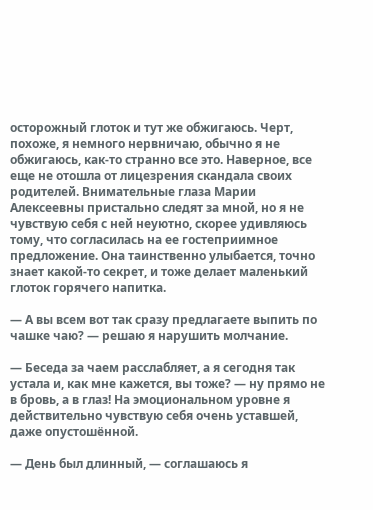осторожный глоток и тут же обжигаюсь. Черт, похоже, я немного нервничаю, обычно я не обжигаюсь, как-то странно все это. Наверное, все еще не отошла от лицезрения скандала своих родителей. Внимательные глаза Марии Алексеевны пристально следят за мной, но я не чувствую себя с ней неуютно, скорее удивляюсь тому, что согласилась на ее гостеприимное предложение. Она таинственно улыбается, точно знает какой-то секрет, и тоже делает маленький глоток горячего напитка.

— А вы всем вот так сразу предлагаете выпить по чашке чаю? — решаю я нарушить молчание.

— Беседа за чаем расслабляет, а я сегодня так устала и, как мне кажется, вы тоже? — ну прямо не в бровь, а в глаз! На эмоциональном уровне я действительно чувствую себя очень уставшей, даже опустошённой.

— День был длинный, — соглашаюсь я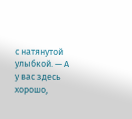с натянутой улыбкой. — А у вас здесь хорошо,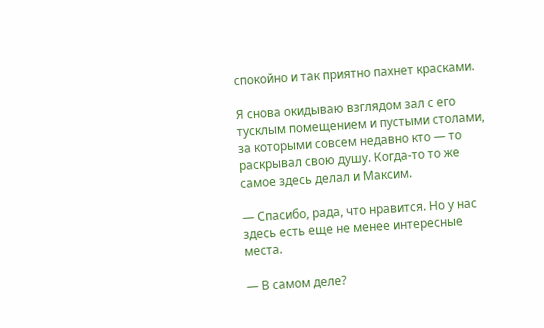спокойно и так приятно пахнет красками.

Я снова окидываю взглядом зал с его тусклым помещением и пустыми столами, за которыми совсем недавно кто — то раскрывал свою душу. Когда-то то же самое здесь делал и Максим.

— Спасибо, рада, что нравится. Но у нас здесь есть еще не менее интересные места.

— В самом деле?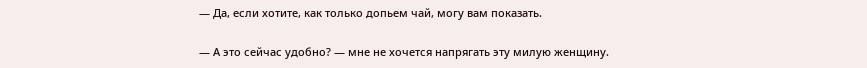— Да, если хотите, как только допьем чай, могу вам показать.

— А это сейчас удобно? — мне не хочется напрягать эту милую женщину.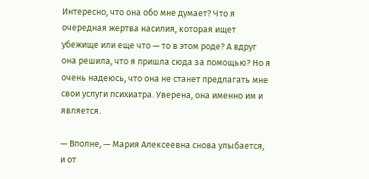Интересно, что она обо мне думает? Что я очередная жертва насилия, которая ищет убежище или еще что — то в этом роде? А вдруг она решила, что я пришла сюда за помощью? Но я очень надеюсь, что она не станет предлагать мне свои услуги психиатра. Уверена, она именно им и является.

— Вполне, — Мария Алексеевна снова улыбается, и от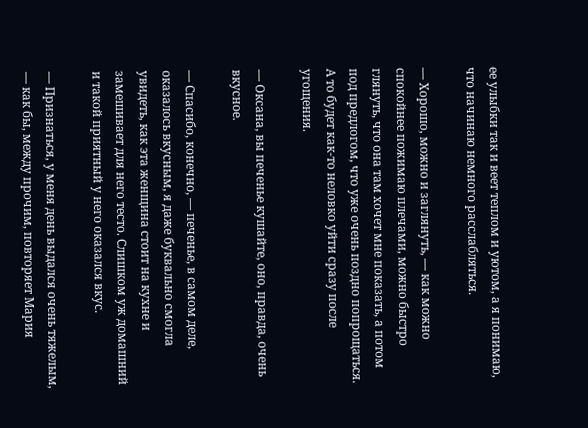ее улыбки так и веет теплом и уютом, а я понимаю, что начинаю немного расслабляться.

— Хорошо, можно и заглянуть, — как можно спокойнее пожимаю плечами, можно быстро глянуть, что она там хочет мне показать, а потом под предлогом, что уже очень поздно попрощаться. А то будет как-то неловко уйти сразу после угощения.

— Оксана, вы печенье кушайте, оно, правда, очень вкусное.

— Спасибо, конечно, — печенье, в самом деле, оказалось вкусным, я даже буквально смогла увидеть, как эта женщина стоит на кухне и замешивает для него тесто. Слишком уж домашний и такой приятный у него оказался вкус.

— Признаться, у меня день выдался очень тяжелым, — как бы, между прочим, повторяет Мария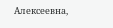Алексеевна,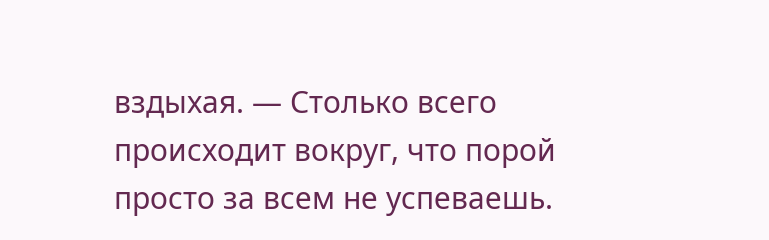вздыхая. — Столько всего происходит вокруг, что порой просто за всем не успеваешь.